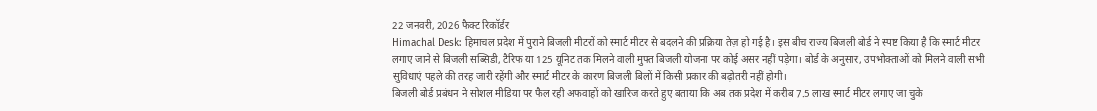22 जनवरी, 2026 फैक्ट रिकॉर्डर
Himachal Desk: हिमाचल प्रदेश में पुराने बिजली मीटरों को स्मार्ट मीटर से बदलने की प्रक्रिया तेज़ हो गई है। इस बीच राज्य बिजली बोर्ड ने स्पष्ट किया है कि स्मार्ट मीटर लगाए जाने से बिजली सब्सिडी, टैरिफ या 125 यूनिट तक मिलने वाली मुफ्त बिजली योजना पर कोई असर नहीं पड़ेगा। बोर्ड के अनुसार, उपभोक्ताओं को मिलने वाली सभी सुविधाएं पहले की तरह जारी रहेंगी और स्मार्ट मीटर के कारण बिजली बिलों में किसी प्रकार की बढ़ोतरी नहीं होगी।
बिजली बोर्ड प्रबंधन ने सोशल मीडिया पर फैल रही अफवाहों को खारिज करते हुए बताया कि अब तक प्रदेश में करीब 7.5 लाख स्मार्ट मीटर लगाए जा चुके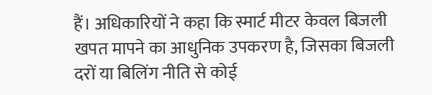हैं। अधिकारियों ने कहा कि स्मार्ट मीटर केवल बिजली खपत मापने का आधुनिक उपकरण है, जिसका बिजली दरों या बिलिंग नीति से कोई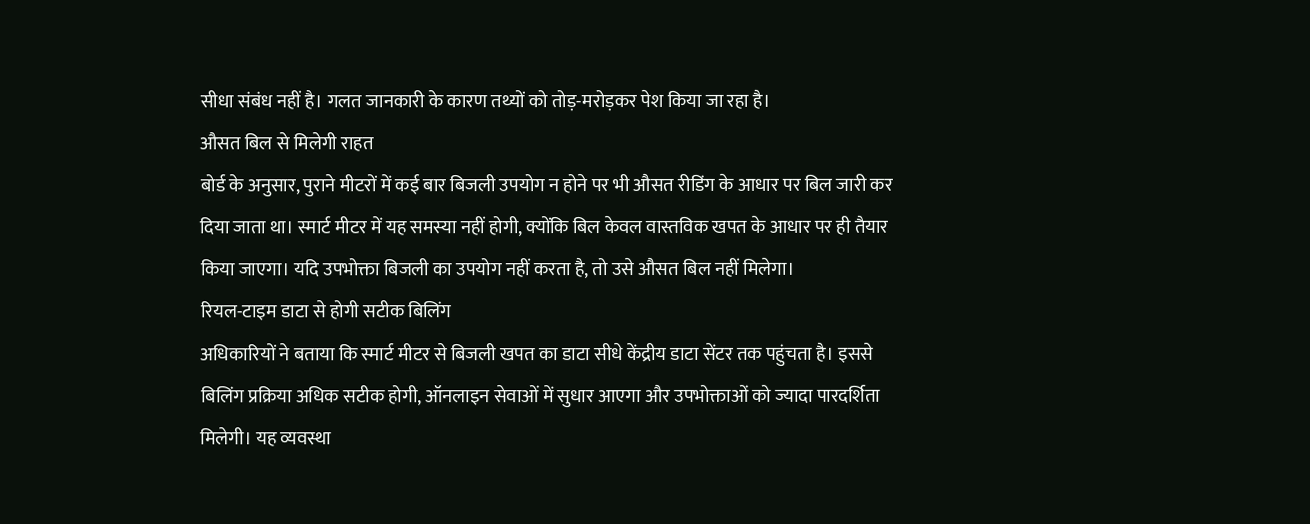सीधा संबंध नहीं है। गलत जानकारी के कारण तथ्यों को तोड़-मरोड़कर पेश किया जा रहा है।
औसत बिल से मिलेगी राहत
बोर्ड के अनुसार, पुराने मीटरों में कई बार बिजली उपयोग न होने पर भी औसत रीडिंग के आधार पर बिल जारी कर दिया जाता था। स्मार्ट मीटर में यह समस्या नहीं होगी, क्योंकि बिल केवल वास्तविक खपत के आधार पर ही तैयार किया जाएगा। यदि उपभोक्ता बिजली का उपयोग नहीं करता है, तो उसे औसत बिल नहीं मिलेगा।
रियल-टाइम डाटा से होगी सटीक बिलिंग
अधिकारियों ने बताया कि स्मार्ट मीटर से बिजली खपत का डाटा सीधे केंद्रीय डाटा सेंटर तक पहुंचता है। इससे बिलिंग प्रक्रिया अधिक सटीक होगी, ऑनलाइन सेवाओं में सुधार आएगा और उपभोक्ताओं को ज्यादा पारदर्शिता मिलेगी। यह व्यवस्था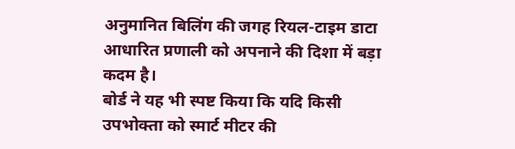अनुमानित बिलिंग की जगह रियल-टाइम डाटा आधारित प्रणाली को अपनाने की दिशा में बड़ा कदम है।
बोर्ड ने यह भी स्पष्ट किया कि यदि किसी उपभोक्ता को स्मार्ट मीटर की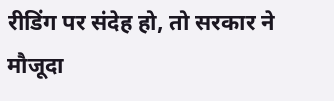रीडिंग पर संदेह हो, तो सरकार ने मौजूदा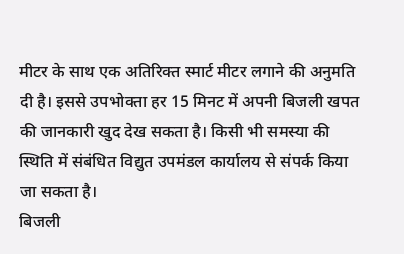मीटर के साथ एक अतिरिक्त स्मार्ट मीटर लगाने की अनुमति दी है। इससे उपभोक्ता हर 15 मिनट में अपनी बिजली खपत की जानकारी खुद देख सकता है। किसी भी समस्या की स्थिति में संबंधित विद्युत उपमंडल कार्यालय से संपर्क किया जा सकता है।
बिजली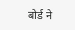बोर्ड ने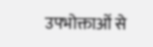उपभोक्ताओं से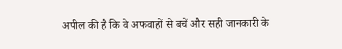अपील की है कि वे अफवाहों से बचें और सही जानकारी के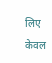लिए केवल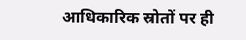आधिकारिक स्रोतों पर ही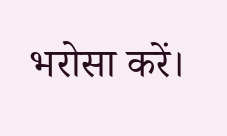भरोसा करें।